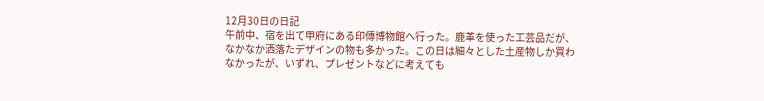12月30日の日記
午前中、宿を出て甲府にある印傳博物館へ行った。鹿革を使った工芸品だが、なかなか洒落たデザインの物も多かった。この日は細々とした土産物しか買わなかったが、いずれ、プレゼントなどに考えても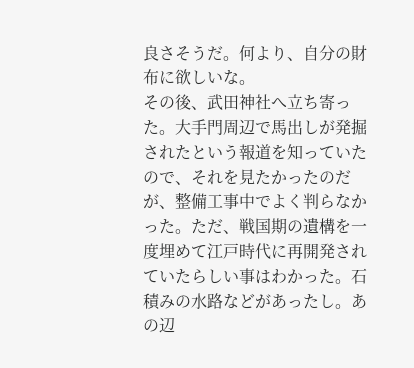良さそうだ。何より、自分の財布に欲しいな。
その後、武田神社へ立ち寄った。大手門周辺で馬出しが発掘されたという報道を知っていたので、それを見たかったのだが、整備工事中でよく判らなかった。ただ、戦国期の遺構を一度埋めて江戸時代に再開発されていたらしい事はわかった。石積みの水路などがあったし。あの辺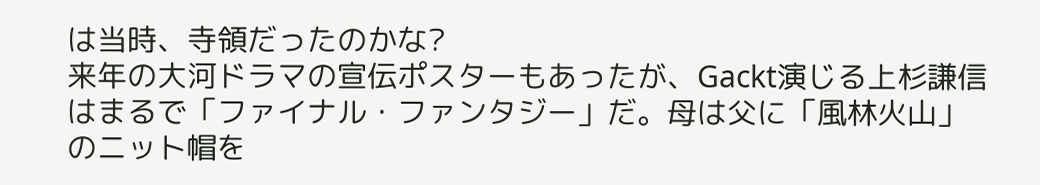は当時、寺領だったのかな?
来年の大河ドラマの宣伝ポスターもあったが、Gackt演じる上杉謙信はまるで「ファイナル・ファンタジー」だ。母は父に「風林火山」のニット帽を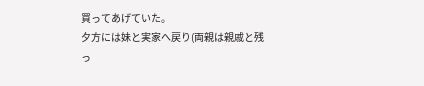買ってあげていた。
夕方には妹と実家へ戻り(両親は親戚と残っ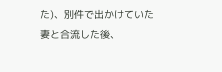た)、別件で出かけていた妻と合流した後、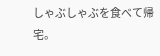しゃぶしゃぶを食べて帰宅。